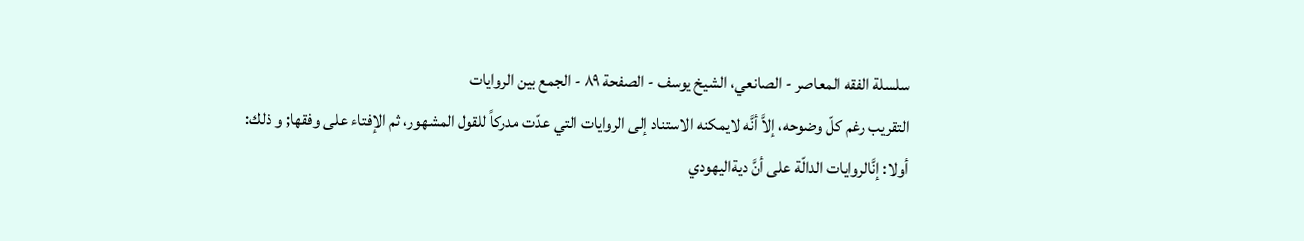سلسلة الفقه المعاصر - الصانعي، الشيخ يوسف - الصفحة ٨٩ - الجمع بين الروايات
التقريب رغم كلّ وضوحه، إلاَّ أنَّه لايمكنه الاستناد إلى الروايات التي عدّت مدركاً للقول المشهور، ثم الإفتاء على وفقها; و ذلك:
أولا: إنَّالروايات الدالّة على أنَّ ديةاليهودي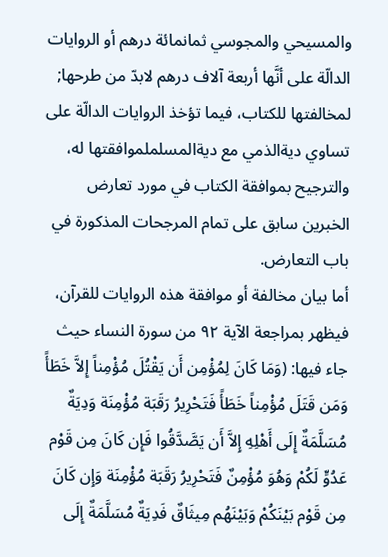والمسيحي والمجوسي ثمانمائة درهم أو الروايات الدالّة على أنَّها أربعة آلاف درهم لابدّ من طرحها; لمخالفتها للكتاب، فيما تؤخذ الروايات الدالّة على تساوي ديةالذمي مع ديةالمسلملموافقتها له، والترجيح بموافقة الكتاب في مورد تعارض الخبرين سابق على تمام المرجحات المذكورة في باب التعارض.
أما بيان مخالفة أو موافقة هذه الروايات للقرآن، فيظهر بمراجعة الآية ٩٢ من سورة النساء حيث جاء فيها: (وَمَا كَانَ لِمُؤْمِن أَن يَقْتُلَ مُؤْمِناً إِلاَّ خَطَأً وَمَن قَتَلَ مُؤْمِناً خَطَأً فَتَحْرِيرُ رَقَبَة مُؤْمِنَة وَدِيَةٌ مُسَلَّمَةٌ إِلَى أَهْلِهِ إِلاَّ أَن يَصَّدَّقُوا فَإِن كَانَ مِن قَوْم عَدُوٍّ لَكُمْ وَهُوَ مُؤْمِنٌ فَتَحْرِيرُ رَقَبَة مُؤْمِنَة وَإِن كَانَ مِن قَوْم بَيْنَكُمْ وَبَيْنَهُم مِيثَاقٌ فَدِيَةٌ مُسَلَّمَةٌ إِلَى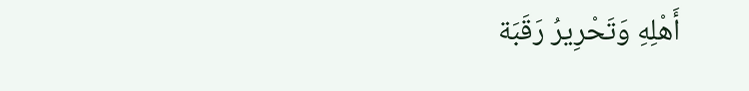أَهْلِهِ وَتَحْرِيرُ رَقَبَة